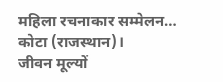महिला रचनाकार सम्मेलन…
कोटा (राजस्थान)।
जीवन मूल्यों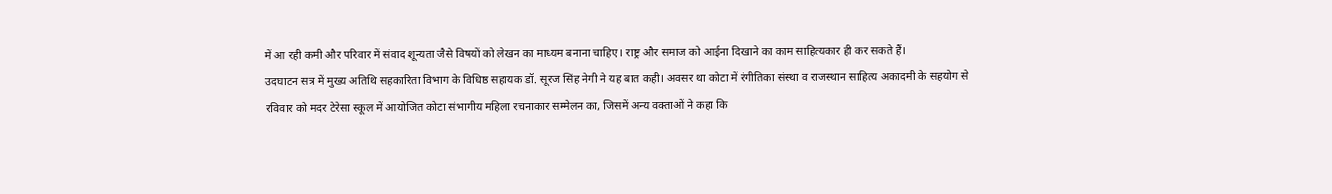में आ रही कमी और परिवार में संवाद शून्यता जैसे विषयों को लेखन का माध्यम बनाना चाहिए। राष्ट्र और समाज को आईना दिखाने का काम साहित्यकार ही कर सकते हैं।
उदघाटन सत्र में मुख्य अतिथि सहकारिता विभाग के विधिष्ठ सहायक डॉ. सूरज सिंह नेगी ने यह बात कही। अवसर था कोटा में रंगीतिका संस्था व राजस्थान साहित्य अकादमी के सहयोग से रविवार को मदर टेरेसा स्कूल में आयोजित कोटा संभागीय महिला रचनाकार सम्मेलन का, जिसमें अन्य वक्ताओं ने कहा कि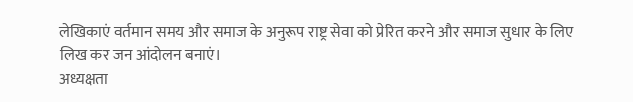लेखिकाएं वर्तमान समय और समाज के अनुरूप राष्ट्र सेवा को प्रेरित करने और समाज सुधार के लिए लिख कर जन आंदोलन बनाएं।
अध्यक्षता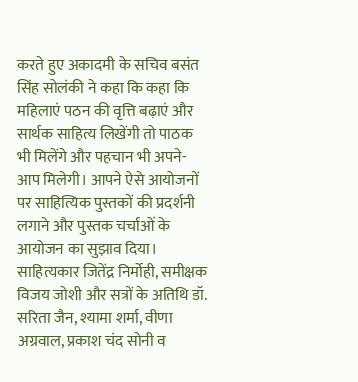करते हुए अकादमी के सचिव बसंत सिंह सोलंकी ने कहा कि कहा कि महिलाएं पठन की वृत्ति बढ़ाएं और सार्थक साहित्य लिखेंगी तो पाठक भी मिलेंगे और पहचान भी अपने-आप मिलेगी। आपने ऐसे आयोजनों पर साहित्यिक पुस्तकों की प्रदर्शनी लगाने और पुस्तक चर्चाओं के आयोजन का सुझाव दिया। साहित्यकार जितेंद्र निर्मोही, समीक्षक विजय जोशी और सत्रों के अतिथि डॉ. सरिता जैन, श्यामा शर्मा, वीणा अग्रवाल, प्रकाश चंद सोनी व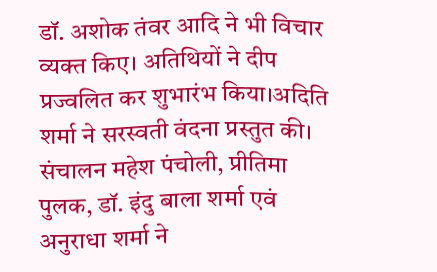डॉ. अशोक तंवर आदि ने भी विचार व्यक्त किए। अतिथियों ने दीप प्रज्वलित कर शुभारंभ किया।अदिति शर्मा ने सरस्वती वंदना प्रस्तुत की।
संचालन महेश पंचोली, प्रीतिमा पुलक, डॉ. इंदु बाला शर्मा एवं अनुराधा शर्मा ने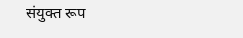संयुक्त रूप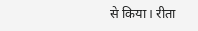से किया। रीता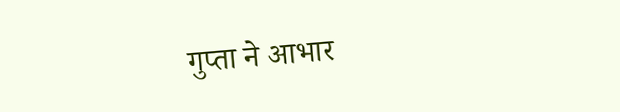गुप्ता ने आभार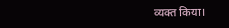व्यक्त किया।